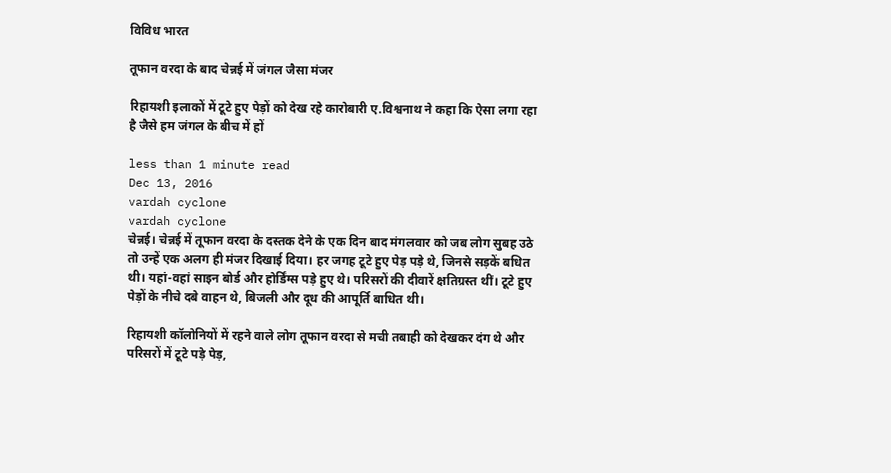विविध भारत

तूफान वरदा के बाद चेन्नई में जंगल जैसा मंजर

रिहायशी इलाकों में टूटे हुए पेड़ों को देख रहे कारोबारी ए.विश्वनाथ ने कहा कि ऐसा लगा रहा है जैसे हम जंगल के बीच में हों

less than 1 minute read
Dec 13, 2016
vardah cyclone
vardah cyclone
चेन्नई। चेन्नई में तूफान वरदा के दस्तक देने के एक दिन बाद मंगलवार को जब लोग सुबह उठे तो उन्हें एक अलग ही मंजर दिखाई दिया। हर जगह टूटे हुए पेड़ पड़े थे, जिनसे सड़कें बधित थी। यहां-वहां साइन बोर्ड और होर्डिंग्स पड़े हुए थे। परिसरों की दीवारें क्षतिग्रस्त थीं। टूटे हुए पेड़ों के नीचे दबे वाहन थे, बिजली और दूध की आपूर्ति बाधित थी।

रिहायशी कॉलोनियों में रहने वाले लोग तूफान वरदा से मची तबाही को देखकर दंग थे और परिसरों में टूटे पड़े पेड़,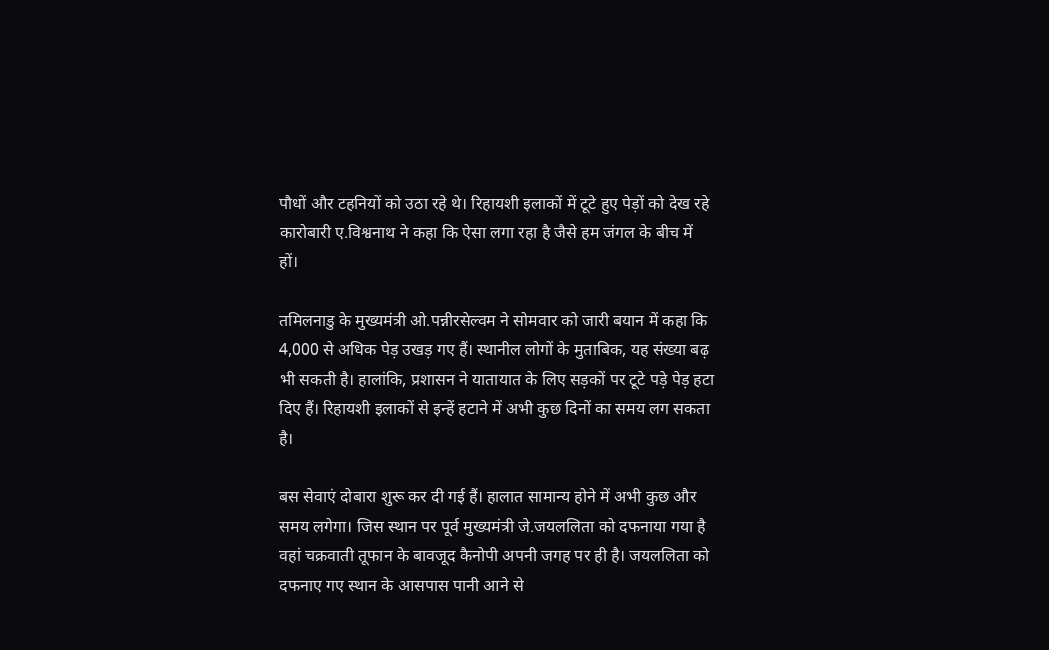पौधों और टहनियों को उठा रहे थे। रिहायशी इलाकों में टूटे हुए पेड़ों को देख रहे कारोबारी ए.विश्वनाथ ने कहा कि ऐसा लगा रहा है जैसे हम जंगल के बीच में हों।

तमिलनाडु के मुख्यमंत्री ओ.पन्नीरसेल्वम ने सोमवार को जारी बयान में कहा कि 4,000 से अधिक पेड़ उखड़ गए हैं। स्थानील लोगों के मुताबिक, यह संख्या बढ़ भी सकती है। हालांकि, प्रशासन ने यातायात के लिए सड़कों पर टूटे पड़े पेड़ हटा दिए हैं। रिहायशी इलाकों से इन्हें हटाने में अभी कुछ दिनों का समय लग सकता है।

बस सेवाएं दोबारा शुरू कर दी गई हैं। हालात सामान्य होने में अभी कुछ और समय लगेगा। जिस स्थान पर पूर्व मुख्यमंत्री जे.जयललिता को दफनाया गया है वहां चक्रवाती तूफान के बावजूद कैनोपी अपनी जगह पर ही है। जयललिता को दफनाए गए स्थान के आसपास पानी आने से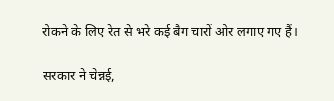रोकने के लिए रेत से भरे कई बैग चारों ओर लगाए गए हैं।

सरकार ने चेन्नई,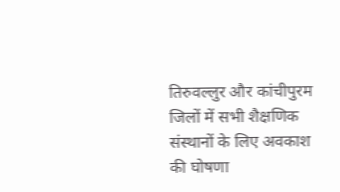तिरुवल्लुर और कांचीपुरम जिलों में सभी शैक्षणिक संस्थानों के लिए अवकाश की घोषणा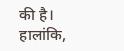की है। हालांकि,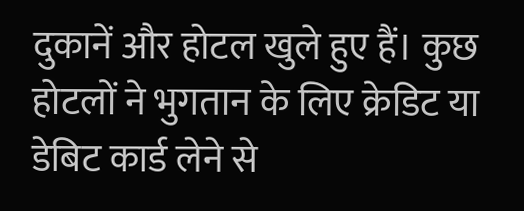दुकानें और होटल खुले हुए हैं। कुछ होटलों ने भुगतान के लिए क्रेडिट या डेबिट कार्ड लेने से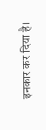इनकार कर दिया है।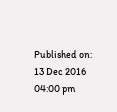Published on:
13 Dec 2016 04:00 pm